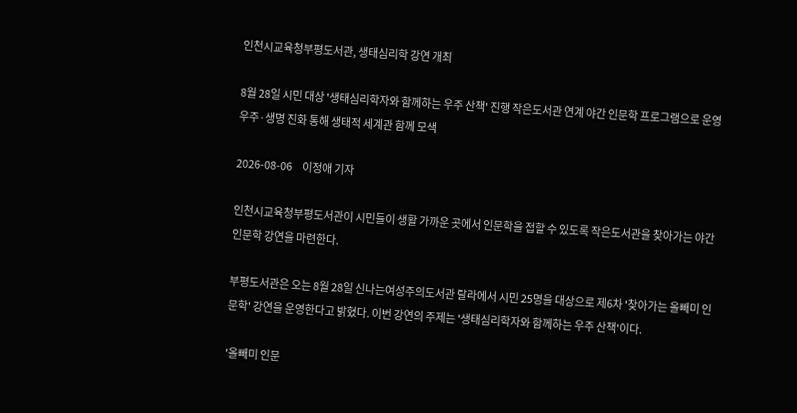인천시교육청부평도서관, 생태심리학 강연 개최

8월 28일 시민 대상 '생태심리학자와 함께하는 우주 산책' 진행 작은도서관 연계 야간 인문학 프로그램으로 운영 우주·생명 진화 통해 생태적 세계관 함께 모색

2026-08-06     이정애 기자

인천시교육청부평도서관이 시민들이 생활 가까운 곳에서 인문학을 접할 수 있도록 작은도서관을 찾아가는 야간 인문학 강연을 마련한다.

부평도서관은 오는 8월 28일 신나는여성주의도서관 랄라에서 시민 25명을 대상으로 제6차 '찾아가는 올빼미 인문학' 강연을 운영한다고 밝혔다. 이번 강연의 주제는 '생태심리학자와 함께하는 우주 산책'이다.

'올빼미 인문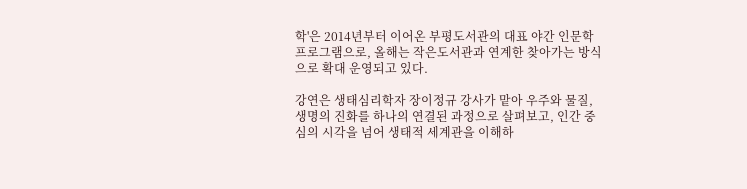학'은 2014년부터 이어온 부평도서관의 대표 야간 인문학 프로그램으로, 올해는 작은도서관과 연계한 찾아가는 방식으로 확대 운영되고 있다.

강연은 생태심리학자 장이정규 강사가 맡아 우주와 물질, 생명의 진화를 하나의 연결된 과정으로 살펴보고, 인간 중심의 시각을 넘어 생태적 세계관을 이해하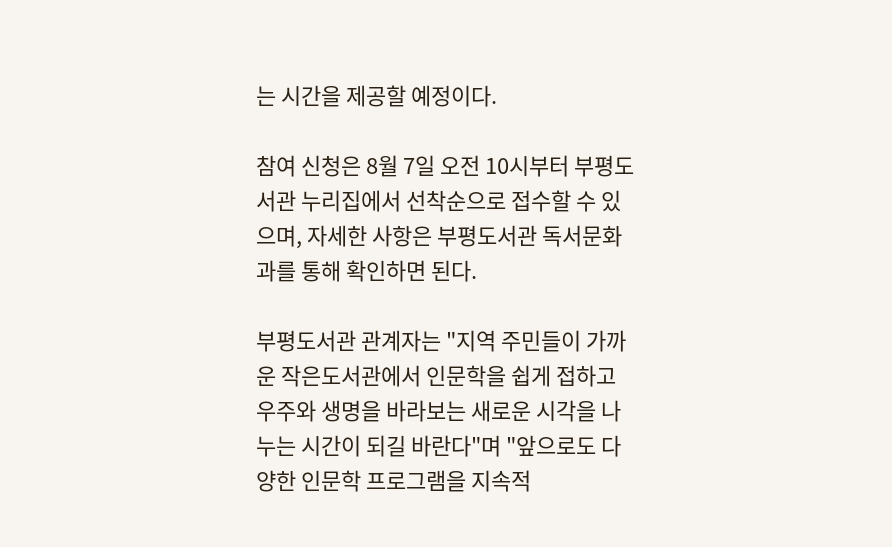는 시간을 제공할 예정이다.

참여 신청은 8월 7일 오전 10시부터 부평도서관 누리집에서 선착순으로 접수할 수 있으며, 자세한 사항은 부평도서관 독서문화과를 통해 확인하면 된다.

부평도서관 관계자는 "지역 주민들이 가까운 작은도서관에서 인문학을 쉽게 접하고 우주와 생명을 바라보는 새로운 시각을 나누는 시간이 되길 바란다"며 "앞으로도 다양한 인문학 프로그램을 지속적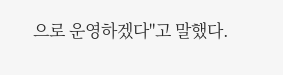으로 운영하겠다"고 말했다.